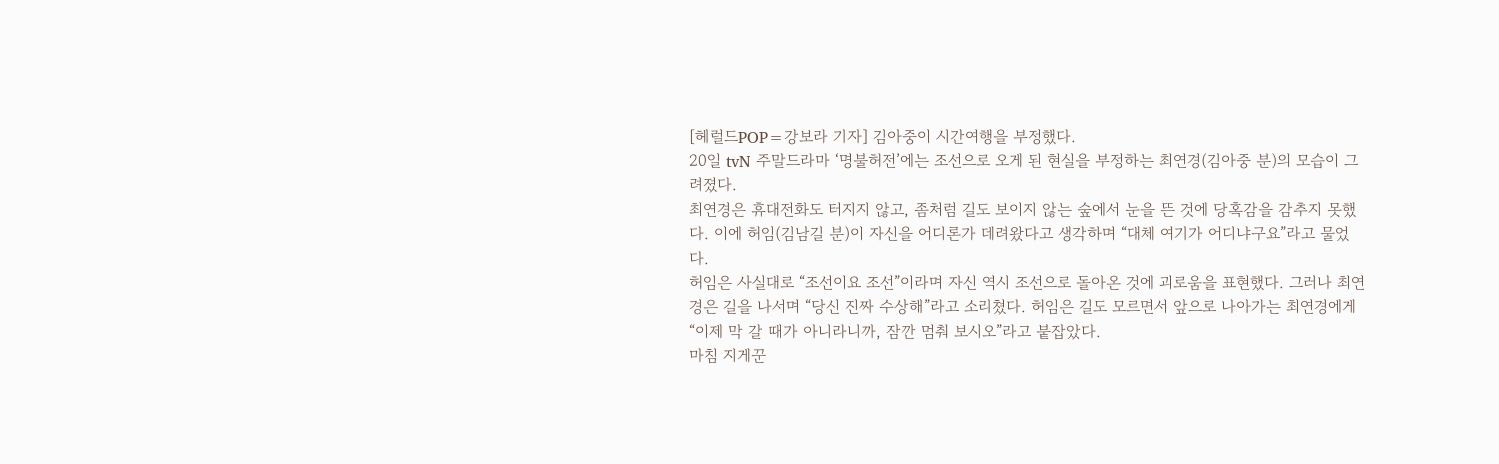[헤럴드POP=강보라 기자] 김아중이 시간여행을 부정했다.
20일 tvN 주말드라마 ‘명불허전’에는 조선으로 오게 된 현실을 부정하는 최연경(김아중 분)의 모습이 그려졌다.
최연경은 휴대전화도 터지지 않고, 좀처럼 길도 보이지 않는 숲에서 눈을 뜬 것에 당혹감을 감추지 못했다. 이에 허임(김남길 분)이 자신을 어디론가 데려왔다고 생각하며 “대체 여기가 어디냐구요”라고 물었다.
허임은 사실대로 “조선이요 조선”이라며 자신 역시 조선으로 돌아온 것에 괴로움을 표현했다. 그러나 최연경은 길을 나서며 “당신 진짜 수상해”라고 소리쳤다. 허임은 길도 모르면서 앞으로 나아가는 최연경에게 “이제 막 갈 때가 아니라니까, 잠깐 멈춰 보시오”라고 붙잡았다.
마침 지게꾼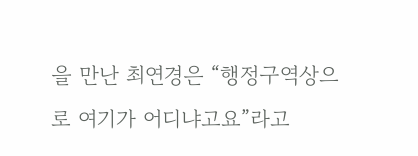을 만난 최연경은 “행정구역상으로 여기가 어디냐고요”라고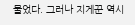물었다. 그러나 지게꾼 역시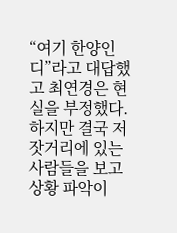“여기 한양인디”라고 대답했고 최연경은 현실을 부정했다. 하지만 결국 저잣거리에 있는 사람들을 보고 상황 파악이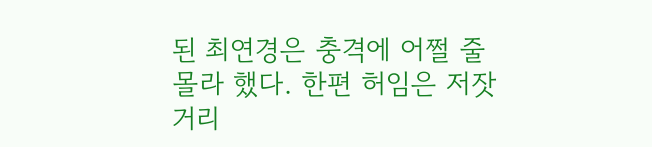된 최연경은 충격에 어쩔 줄 몰라 했다. 한편 허임은 저잣거리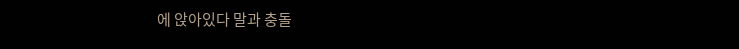에 앉아있다 말과 충돌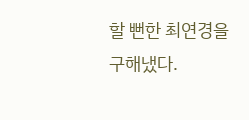할 뻔한 최연경을 구해냈다.